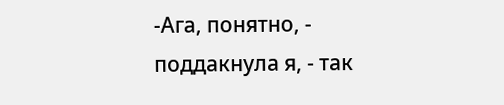-Ага, понятно, - поддакнула я, - так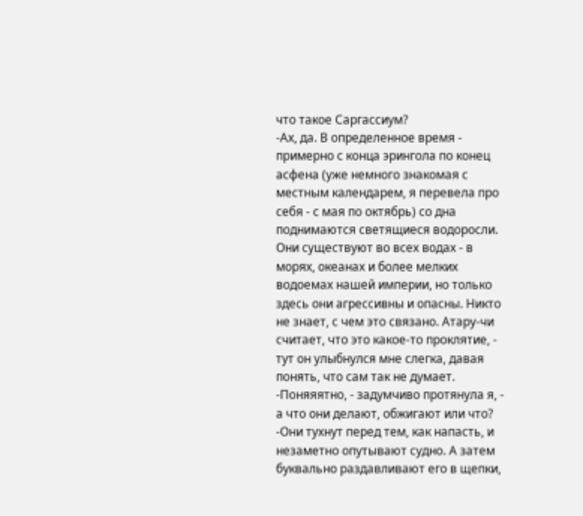что такое Саргассиум?
-Ах, да. В определенное время - примерно с конца эрингола по конец асфена (уже немного знакомая с местным календарем, я перевела про себя - с мая по октябрь) со дна поднимаются светящиеся водоросли. Они существуют во всех водах - в морях, океанах и более мелких водоемах нашей империи, но только здесь они агрессивны и опасны. Никто не знает, с чем это связано. Атару-чи считает, что это какое-то проклятие, - тут он улыбнулся мне слегка, давая понять, что сам так не думает.
-Поняяятно, - задумчиво протянула я, - а что они делают, обжигают или что?
-Они тухнут перед тем, как напасть, и незаметно опутывают судно. А затем буквально раздавливают его в щепки,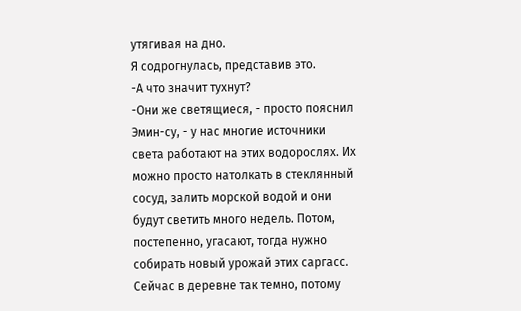утягивая на дно.
Я содрогнулась, представив это.
-А что значит тухнут?
-Они же светящиеся, - просто пояснил Эмин-су, - у нас многие источники света работают на этих водорослях. Их можно просто натолкать в стеклянный сосуд, залить морской водой и они будут светить много недель. Потом, постепенно, угасают, тогда нужно собирать новый урожай этих саргасс. Сейчас в деревне так темно, потому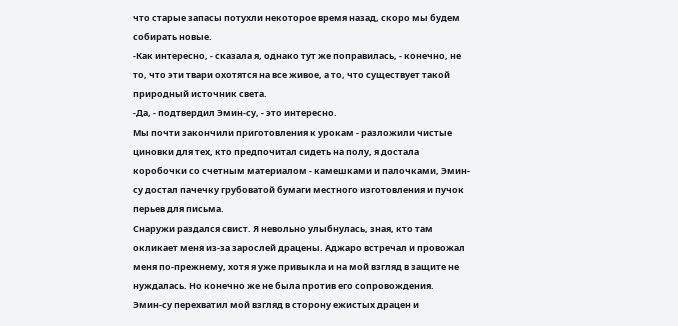что старые запасы потухли некоторое время назад, скоро мы будем собирать новые.
-Как интересно, - сказала я, однако тут же поправилась, - конечно, не то, что эти твари охотятся на все живое, а то, что существует такой природный источник света.
-Да, - подтвердил Эмин-су, - это интересно.
Мы почти закончили приготовления к урокам - разложили чистые циновки для тех, кто предпочитал сидеть на полу, я достала коробочки со счетным материалом - камешками и палочками, Эмин-су достал пачечку грубоватой бумаги местного изготовления и пучок перьев для письма.
Снаружи раздался свист. Я невольно улыбнулась, зная, кто там окликает меня из-за зарослей драцены. Аджаро встречал и провожал меня по-прежнему, хотя я уже привыкла и на мой взгляд в защите не нуждалась. Но конечно же не была против его сопровождения.
Эмин-су перехватил мой взгляд в сторону ежистых драцен и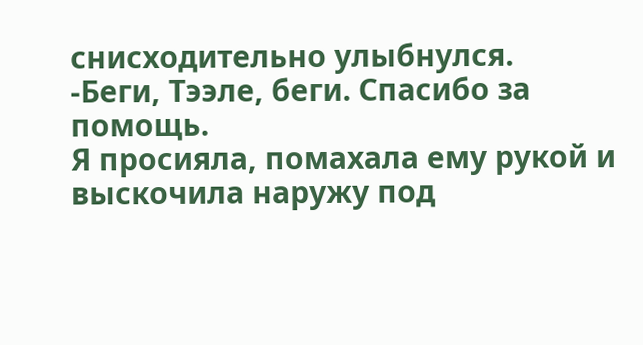снисходительно улыбнулся.
-Беги, Тээле, беги. Спасибо за помощь.
Я просияла, помахала ему рукой и выскочила наружу под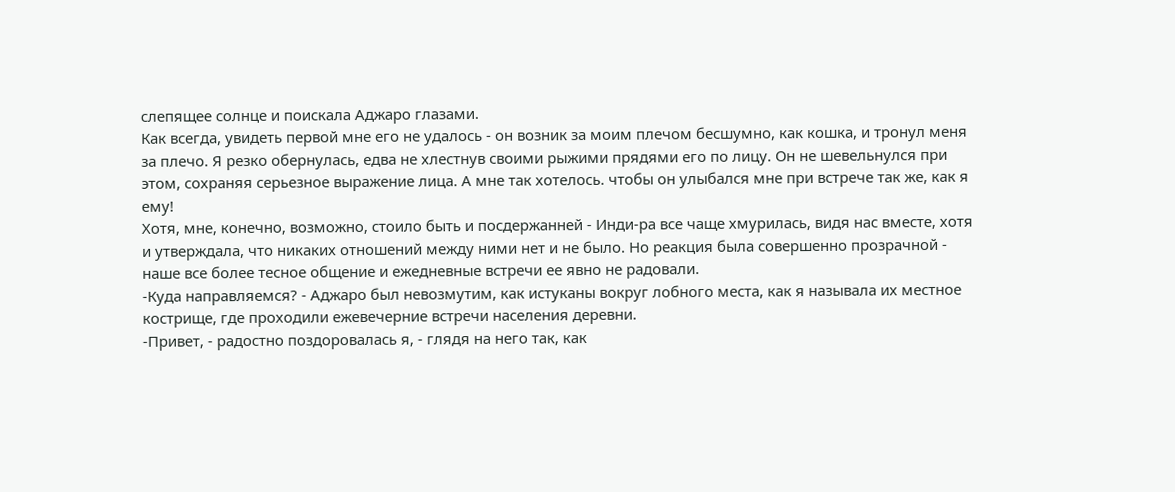слепящее солнце и поискала Аджаро глазами.
Как всегда, увидеть первой мне его не удалось - он возник за моим плечом бесшумно, как кошка, и тронул меня за плечо. Я резко обернулась, едва не хлестнув своими рыжими прядями его по лицу. Он не шевельнулся при этом, сохраняя серьезное выражение лица. А мне так хотелось. чтобы он улыбался мне при встрече так же, как я ему!
Хотя, мне, конечно, возможно, стоило быть и посдержанней - Инди-ра все чаще хмурилась, видя нас вместе, хотя и утверждала, что никаких отношений между ними нет и не было. Но реакция была совершенно прозрачной - наше все более тесное общение и ежедневные встречи ее явно не радовали.
-Куда направляемся? - Аджаро был невозмутим, как истуканы вокруг лобного места, как я называла их местное кострище, где проходили ежевечерние встречи населения деревни.
-Привет, - радостно поздоровалась я, - глядя на него так, как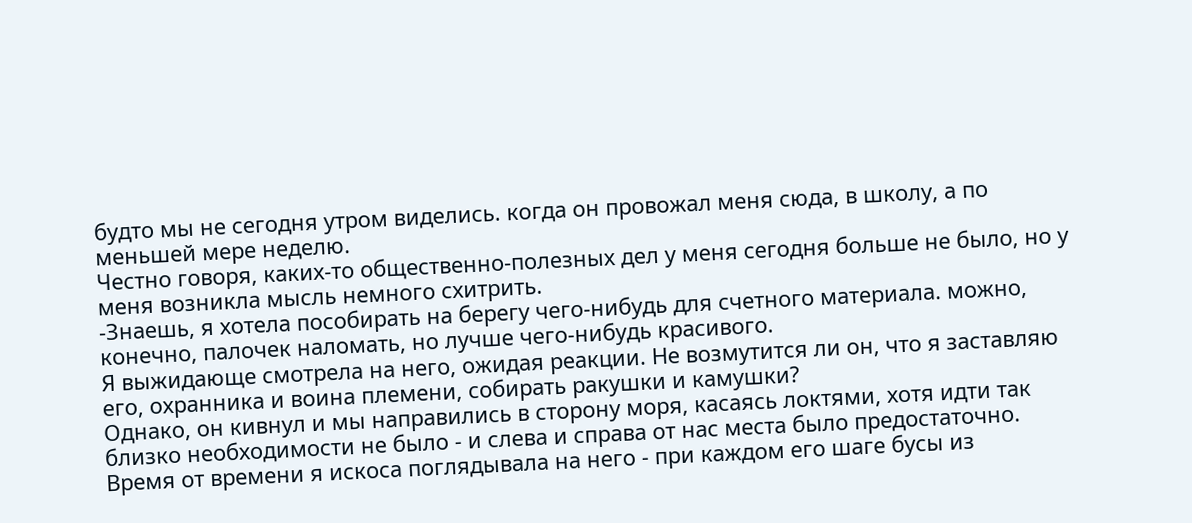будто мы не сегодня утром виделись. когда он провожал меня сюда, в школу, а по меньшей мере неделю.
Честно говоря, каких-то общественно-полезных дел у меня сегодня больше не было, но у меня возникла мысль немного схитрить.
-Знаешь, я хотела пособирать на берегу чего-нибудь для счетного материала. можно, конечно, палочек наломать, но лучше чего-нибудь красивого.
Я выжидающе смотрела на него, ожидая реакции. Не возмутится ли он, что я заставляю его, охранника и воина племени, собирать ракушки и камушки?
Однако, он кивнул и мы направились в сторону моря, касаясь локтями, хотя идти так близко необходимости не было - и слева и справа от нас места было предостаточно.
Время от времени я искоса поглядывала на него - при каждом его шаге бусы из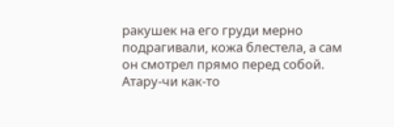ракушек на его груди мерно подрагивали, кожа блестела, а сам он смотрел прямо перед собой.
Атару-чи как-то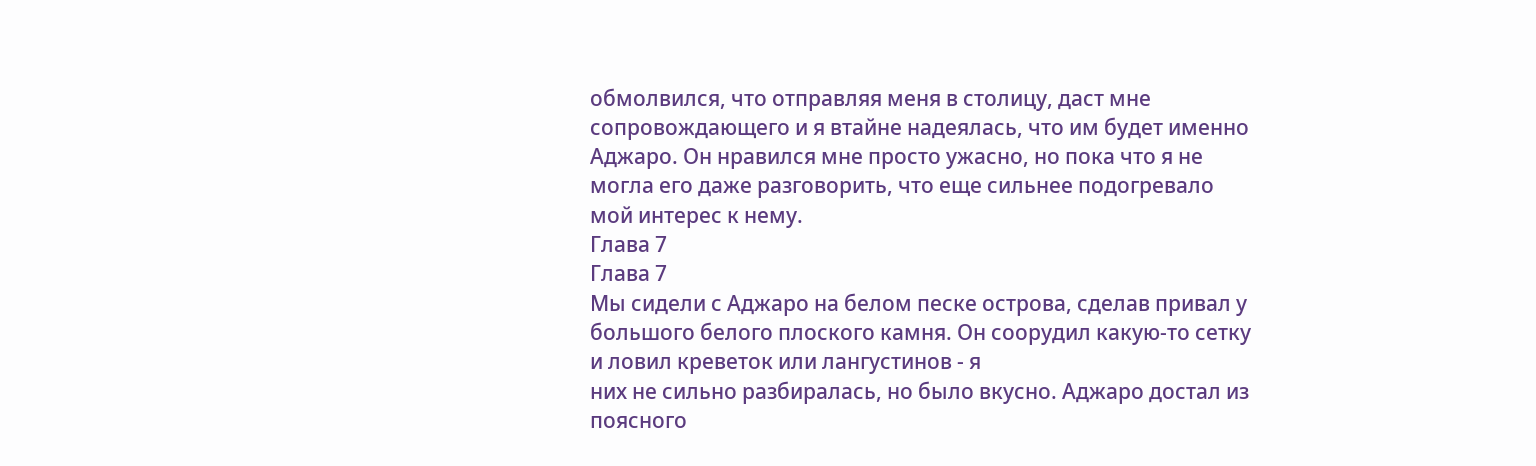обмолвился, что отправляя меня в столицу, даст мне сопровождающего и я втайне надеялась, что им будет именно Аджаро. Он нравился мне просто ужасно, но пока что я не могла его даже разговорить, что еще сильнее подогревало мой интерес к нему.
Глава 7
Глава 7
Мы сидели с Аджаро на белом песке острова, сделав привал у большого белого плоского камня. Он соорудил какую-то сетку и ловил креветок или лангустинов - я
них не сильно разбиралась, но было вкусно. Аджаро достал из поясного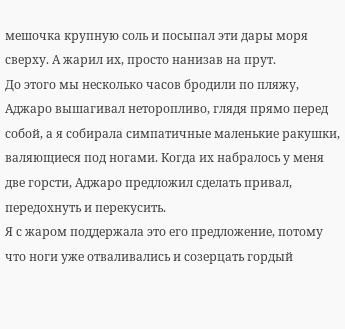мешочка крупную соль и посыпал эти дары моря сверху. А жарил их, просто нанизав на прут.
До этого мы несколько часов бродили по пляжу, Аджаро вышагивал неторопливо, глядя прямо перед собой, а я собирала симпатичные маленькие ракушки, валяющиеся под ногами. Когда их набралось у меня две горсти, Аджаро предложил сделать привал, передохнуть и перекусить.
Я с жаром поддержала это его предложение, потому что ноги уже отваливались и созерцать гордый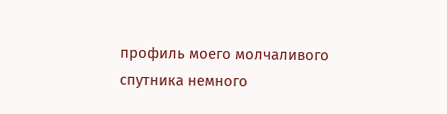профиль моего молчаливого спутника немного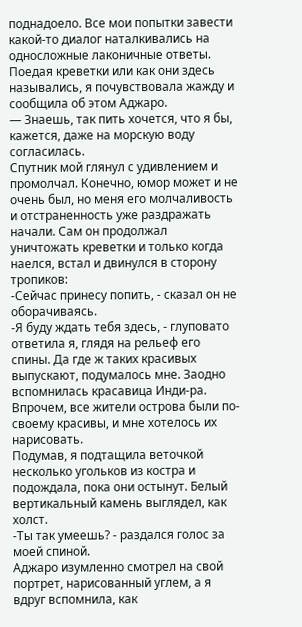поднадоело. Все мои попытки завести какой-то диалог наталкивались на односложные лаконичные ответы.
Поедая креветки или как они здесь назывались, я почувствовала жажду и сообщила об этом Аджаро.
— Знаешь, так пить хочется, что я бы, кажется, даже на морскую воду согласилась.
Спутник мой глянул с удивлением и промолчал. Конечно, юмор может и не очень был, но меня его молчаливость и отстраненность уже раздражать начали. Сам он продолжал уничтожать креветки и только когда наелся, встал и двинулся в сторону тропиков:
-Сейчас принесу попить, - сказал он не оборачиваясь.
-Я буду ждать тебя здесь, - глуповато ответила я, глядя на рельеф его спины. Да где ж таких красивых выпускают, подумалось мне. Заодно вспомнилась красавица Инди-ра. Впрочем, все жители острова были по-своему красивы, и мне хотелось их нарисовать.
Подумав, я подтащила веточкой несколько угольков из костра и подождала, пока они остынут. Белый вертикальный камень выглядел, как холст.
-Ты так умеешь? - раздался голос за моей спиной.
Аджаро изумленно смотрел на свой портрет, нарисованный углем, а я вдруг вспомнила, как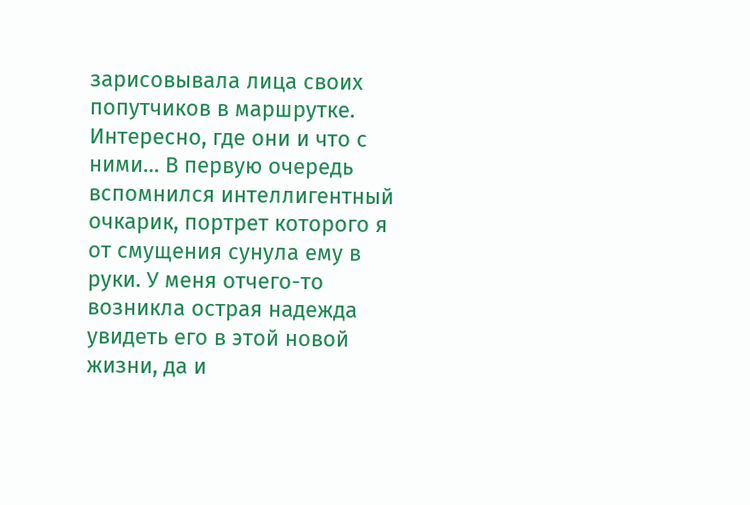зарисовывала лица своих попутчиков в маршрутке. Интересно, где они и что с ними… В первую очередь вспомнился интеллигентный очкарик, портрет которого я от смущения сунула ему в руки. У меня отчего-то возникла острая надежда увидеть его в этой новой жизни, да и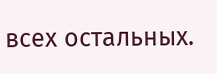всех остальных.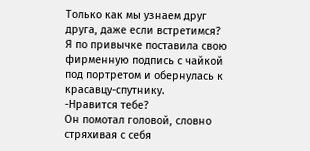Только как мы узнаем друг друга, даже если встретимся?
Я по привычке поставила свою фирменную подпись с чайкой под портретом и обернулась к красавцу-спутнику.
-Нравится тебе?
Он помотал головой, словно стряхивая с себя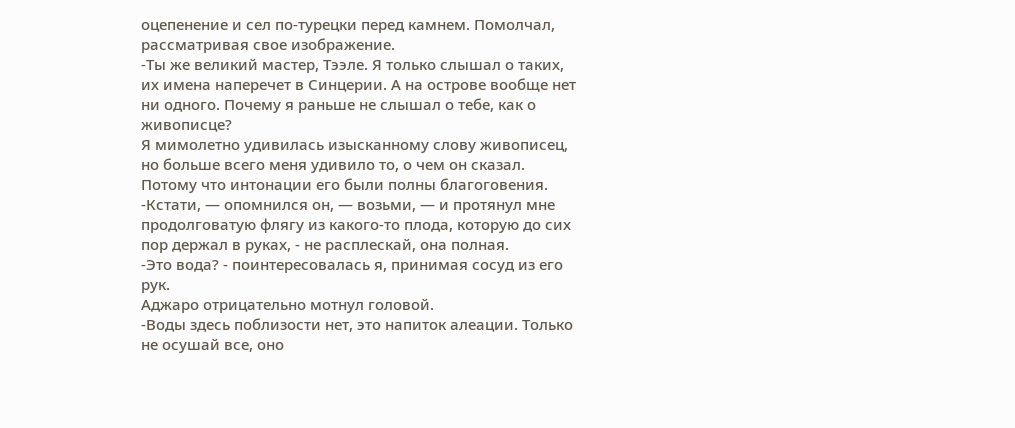оцепенение и сел по-турецки перед камнем. Помолчал, рассматривая свое изображение.
-Ты же великий мастер, Тээле. Я только слышал о таких, их имена наперечет в Синцерии. А на острове вообще нет ни одного. Почему я раньше не слышал о тебе, как о живописце?
Я мимолетно удивилась изысканному слову живописец, но больше всего меня удивило то, о чем он сказал. Потому что интонации его были полны благоговения.
-Кстати, — опомнился он, — возьми, — и протянул мне продолговатую флягу из какого-то плода, которую до сих пор держал в руках, - не расплескай, она полная.
-Это вода? - поинтересовалась я, принимая сосуд из его рук.
Аджаро отрицательно мотнул головой.
-Воды здесь поблизости нет, это напиток алеации. Только не осушай все, оно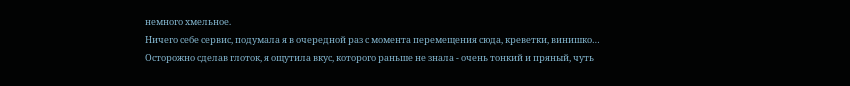немного хмельное.
Ничего себе сервис, подумала я в очередной раз с момента перемещения сюда, креветки, винишко…
Осторожно сделав глоток, я ощутила вкус, которого раньше не знала - очень тонкий и пряный, чуть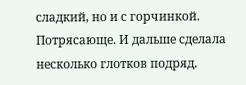сладкий, но и с горчинкой. Потрясающе. И дальше сделала несколько глотков подряд.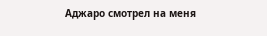Аджаро смотрел на меня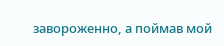завороженно, а поймав мой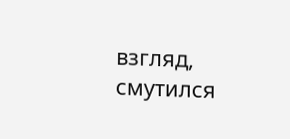взгляд, смутился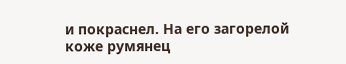и покраснел. На его загорелой коже румянец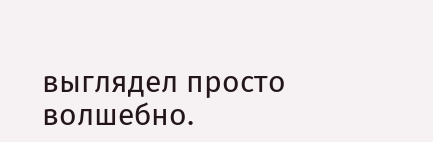выглядел просто волшебно.